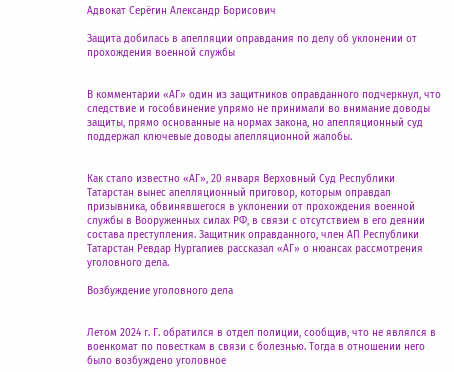Адвокат Серёгин Александр Борисович

Защита добилась в апелляции оправдания по делу об уклонении от прохождения военной службы


В комментарии «АГ» один из защитников оправданного подчеркнул, что следствие и гособвинение упрямо не принимали во внимание доводы защиты, прямо основанные на нормах закона, но апелляционный суд поддержал ключевые доводы апелляционной жалобы.


Как стало известно «АГ», 20 января Верховный Суд Республики Татарстан вынес апелляционный приговор, которым оправдал призывника, обвинявшегося в уклонении от прохождения военной службы в Вооруженных силах РФ, в связи с отсутствием в его деянии состава преступления. Защитник оправданного, член АП Республики Татарстан Ревдар Нургалиев рассказал «АГ» о нюансах рассмотрения уголовного дела.

Возбуждение уголовного дела


Летом 2024 г. Г. обратился в отдел полиции, сообщив, что не являлся в военкомат по повесткам в связи с болезнью. Тогда в отношении него было возбуждено уголовное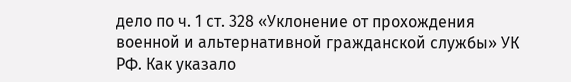дело по ч. 1 ст. 328 «Уклонение от прохождения военной и альтернативной гражданской службы» УК РФ. Как указало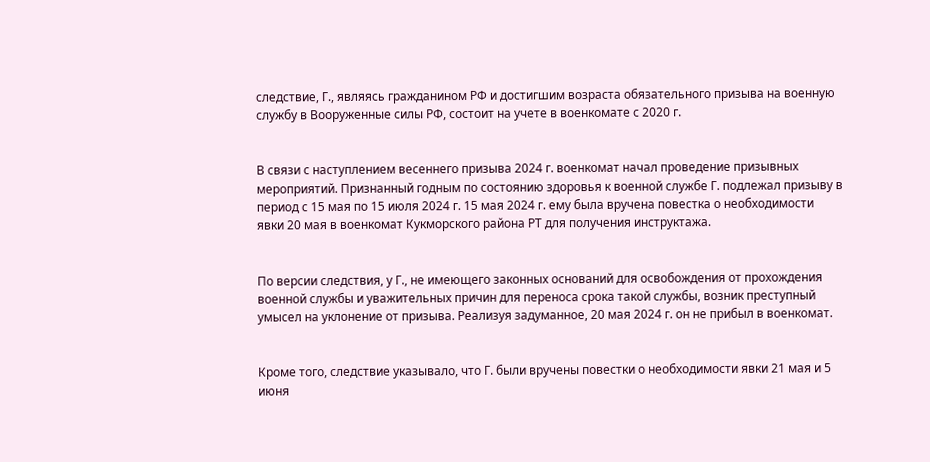следствие, Г., являясь гражданином РФ и достигшим возраста обязательного призыва на военную службу в Вооруженные силы РФ, состоит на учете в военкомате с 2020 г.


В связи с наступлением весеннего призыва 2024 г. военкомат начал проведение призывных мероприятий. Признанный годным по состоянию здоровья к военной службе Г. подлежал призыву в период с 15 мая по 15 июля 2024 г. 15 мая 2024 г. ему была вручена повестка о необходимости явки 20 мая в военкомат Кукморского района РТ для получения инструктажа.


По версии следствия, у Г., не имеющего законных оснований для освобождения от прохождения военной службы и уважительных причин для переноса срока такой службы, возник преступный умысел на уклонение от призыва. Реализуя задуманное, 20 мая 2024 г. он не прибыл в военкомат.


Кроме того, следствие указывало, что Г. были вручены повестки о необходимости явки 21 мая и 5 июня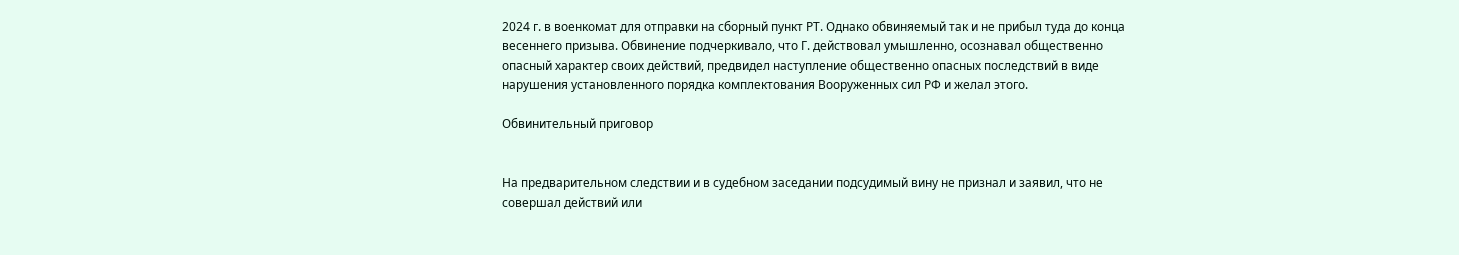2024 г. в военкомат для отправки на сборный пункт РТ. Однако обвиняемый так и не прибыл туда до конца весеннего призыва. Обвинение подчеркивало, что Г. действовал умышленно, осознавал общественно опасный характер своих действий, предвидел наступление общественно опасных последствий в виде нарушения установленного порядка комплектования Вооруженных сил РФ и желал этого.

Обвинительный приговор


На предварительном следствии и в судебном заседании подсудимый вину не признал и заявил, что не совершал действий или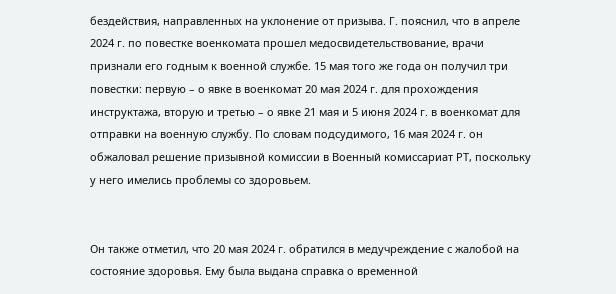бездействия, направленных на уклонение от призыва. Г. пояснил, что в апреле 2024 г. по повестке военкомата прошел медосвидетельствование, врачи признали его годным к военной службе. 15 мая того же года он получил три повестки: первую – о явке в военкомат 20 мая 2024 г. для прохождения инструктажа, вторую и третью – о явке 21 мая и 5 июня 2024 г. в военкомат для отправки на военную службу. По словам подсудимого, 16 мая 2024 г. он обжаловал решение призывной комиссии в Военный комиссариат РТ, поскольку у него имелись проблемы со здоровьем.


Он также отметил, что 20 мая 2024 г. обратился в медучреждение с жалобой на состояние здоровья. Ему была выдана справка о временной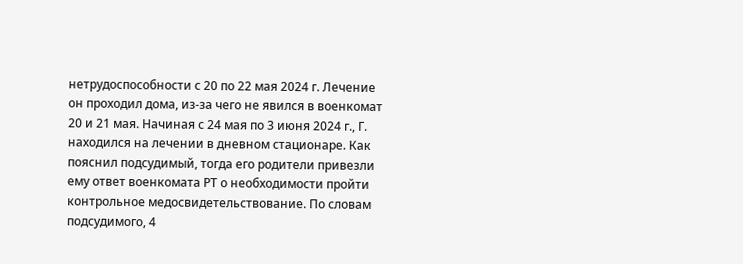нетрудоспособности с 20 по 22 мая 2024 г. Лечение он проходил дома, из-за чего не явился в военкомат 20 и 21 мая. Начиная с 24 мая по 3 июня 2024 г., Г. находился на лечении в дневном стационаре. Как пояснил подсудимый, тогда его родители привезли ему ответ военкомата РТ о необходимости пройти контрольное медосвидетельствование. По словам подсудимого, 4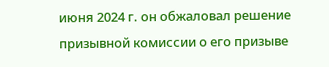июня 2024 г. он обжаловал решение призывной комиссии о его призыве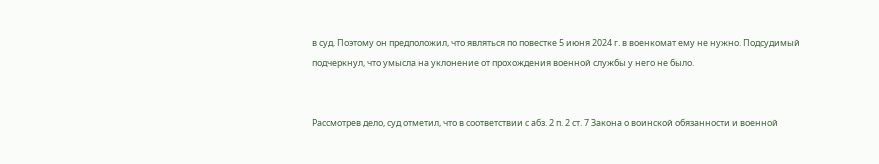в суд. Поэтому он предположил, что являться по повестке 5 июня 2024 г. в военкомат ему не нужно. Подсудимый подчеркнул, что умысла на уклонение от прохождения военной службы у него не было.


Рассмотрев дело, суд отметил, что в соответствии с абз. 2 п. 2 ст. 7 Закона о воинской обязанности и военной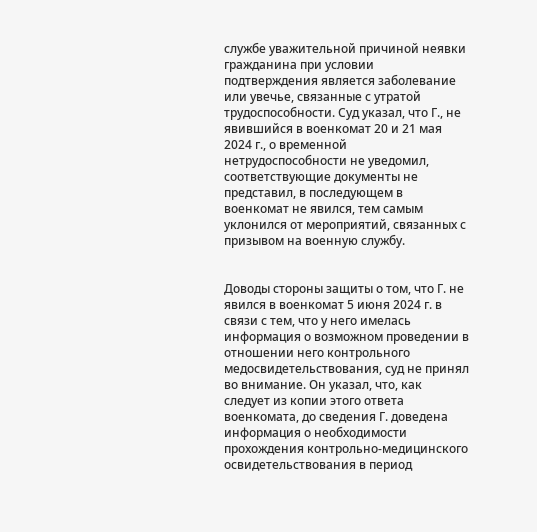службе уважительной причиной неявки гражданина при условии подтверждения является заболевание или увечье, связанные с утратой трудоспособности. Суд указал, что Г., не явившийся в военкомат 20 и 21 мая 2024 г., о временной нетрудоспособности не уведомил, соответствующие документы не представил, в последующем в военкомат не явился, тем самым уклонился от мероприятий, связанных с призывом на военную службу.


Доводы стороны защиты о том, что Г. не явился в военкомат 5 июня 2024 г. в связи с тем, что у него имелась информация о возможном проведении в отношении него контрольного медосвидетельствования, суд не принял во внимание. Он указал, что, как следует из копии этого ответа военкомата, до сведения Г. доведена информация о необходимости прохождения контрольно-медицинского освидетельствования в период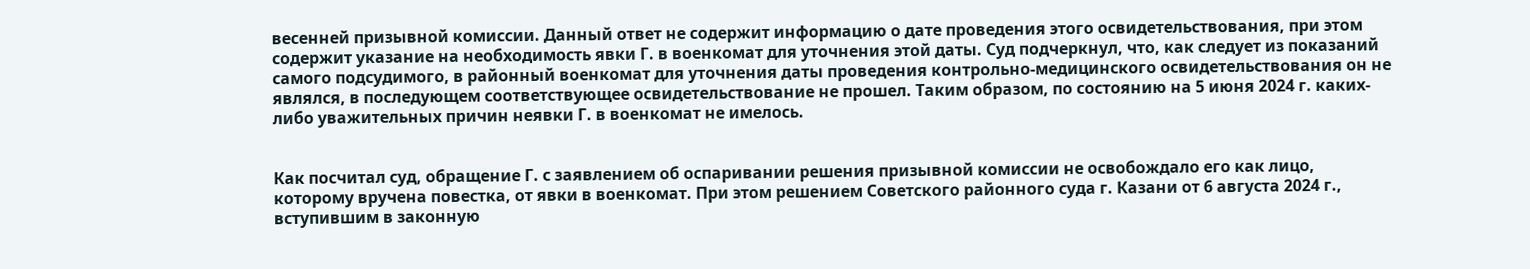весенней призывной комиссии. Данный ответ не содержит информацию о дате проведения этого освидетельствования, при этом содержит указание на необходимость явки Г. в военкомат для уточнения этой даты. Суд подчеркнул, что, как следует из показаний самого подсудимого, в районный военкомат для уточнения даты проведения контрольно-медицинского освидетельствования он не являлся, в последующем соответствующее освидетельствование не прошел. Таким образом, по состоянию на 5 июня 2024 г. каких-либо уважительных причин неявки Г. в военкомат не имелось.


Как посчитал суд, обращение Г. с заявлением об оспаривании решения призывной комиссии не освобождало его как лицо, которому вручена повестка, от явки в военкомат. При этом решением Советского районного суда г. Казани от 6 августа 2024 г., вступившим в законную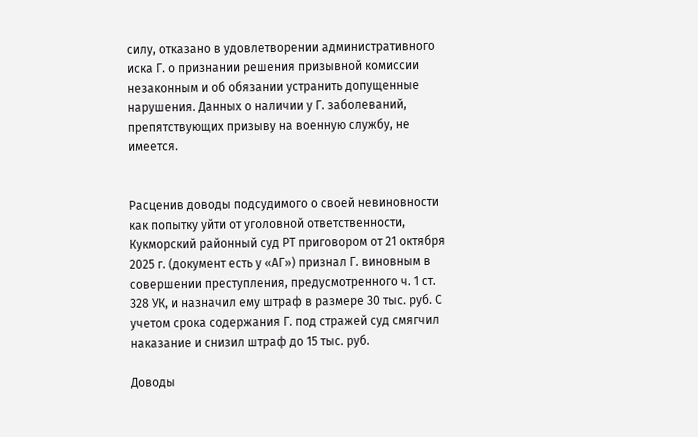силу, отказано в удовлетворении административного иска Г. о признании решения призывной комиссии незаконным и об обязании устранить допущенные нарушения. Данных о наличии у Г. заболеваний, препятствующих призыву на военную службу, не имеется.


Расценив доводы подсудимого о своей невиновности как попытку уйти от уголовной ответственности, Кукморский районный суд РТ приговором от 21 октября 2025 г. (документ есть у «АГ») признал Г. виновным в совершении преступления, предусмотренного ч. 1 ст. 328 УК, и назначил ему штраф в размере 30 тыс. руб. С учетом срока содержания Г. под стражей суд смягчил наказание и снизил штраф до 15 тыс. руб.

Доводы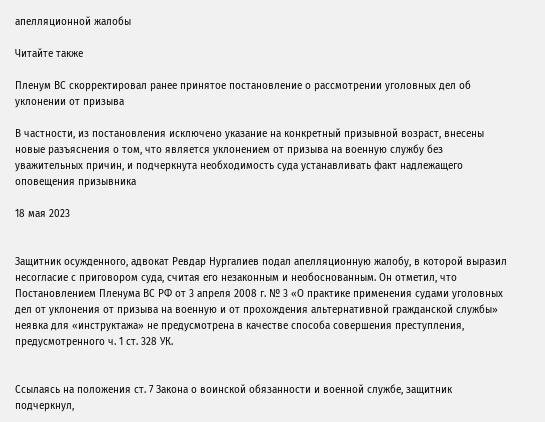апелляционной жалобы

Читайте также

Пленум ВС скорректировал ранее принятое постановление о рассмотрении уголовных дел об уклонении от призыва

В частности, из постановления исключено указание на конкретный призывной возраст, внесены новые разъяснения о том, что является уклонением от призыва на военную службу без уважительных причин, и подчеркнута необходимость суда устанавливать факт надлежащего оповещения призывника

18 мая 2023


Защитник осужденного, адвокат Ревдар Нургалиев подал апелляционную жалобу, в которой выразил несогласие с приговором суда, считая его незаконным и необоснованным. Он отметил, что Постановлением Пленума ВС РФ от 3 апреля 2008 г. № 3 «О практике применения судами уголовных дел от уклонения от призыва на военную и от прохождения альтернативной гражданской службы» неявка для «инструктажа» не предусмотрена в качестве способа совершения преступления, предусмотренного ч. 1 ст. 328 УК.


Ссылаясь на положения ст. 7 Закона о воинской обязанности и военной службе, защитник подчеркнул,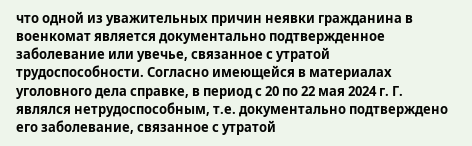что одной из уважительных причин неявки гражданина в военкомат является документально подтвержденное заболевание или увечье, связанное с утратой трудоспособности. Согласно имеющейся в материалах уголовного дела справке, в период с 20 по 22 мая 2024 г. Г. являлся нетрудоспособным, т.е. документально подтверждено его заболевание, связанное с утратой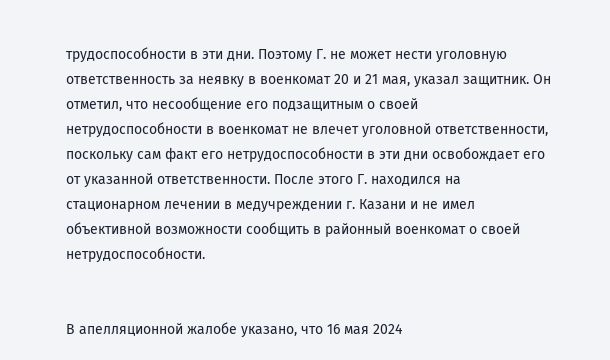трудоспособности в эти дни. Поэтому Г. не может нести уголовную ответственность за неявку в военкомат 20 и 21 мая, указал защитник. Он отметил, что несообщение его подзащитным о своей нетрудоспособности в военкомат не влечет уголовной ответственности, поскольку сам факт его нетрудоспособности в эти дни освобождает его от указанной ответственности. После этого Г. находился на стационарном лечении в медучреждении г. Казани и не имел объективной возможности сообщить в районный военкомат о своей нетрудоспособности.


В апелляционной жалобе указано, что 16 мая 2024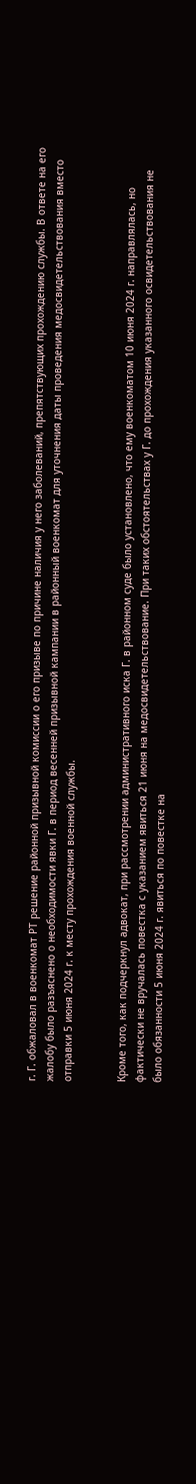г. Г. обжаловал в военкомат РТ решение районной призывной комиссии о его призыве по причине наличия у него заболеваний, препятствующих прохождению службы. В ответе на его жалобу было разъяснено о необходимости явки Г. в период весенней призывной кампании в районный военкомат для уточнения даты проведения медосвидетельствования вместо отправки 5 июня 2024 г. к месту прохождения военной службы.


Кроме того, как подчеркнул адвокат, при рассмотрении административного иска Г. в районном суде было установлено, что ему военкоматом 10 июня 2024 г. направлялась, но фактически не вручалась повестка с указанием явиться 21 июня на медосвидетельствование. При таких обстоятельствах у Г. до прохождения указанного освидетельствования не было обязанности 5 июня 2024 г. явиться по повестке на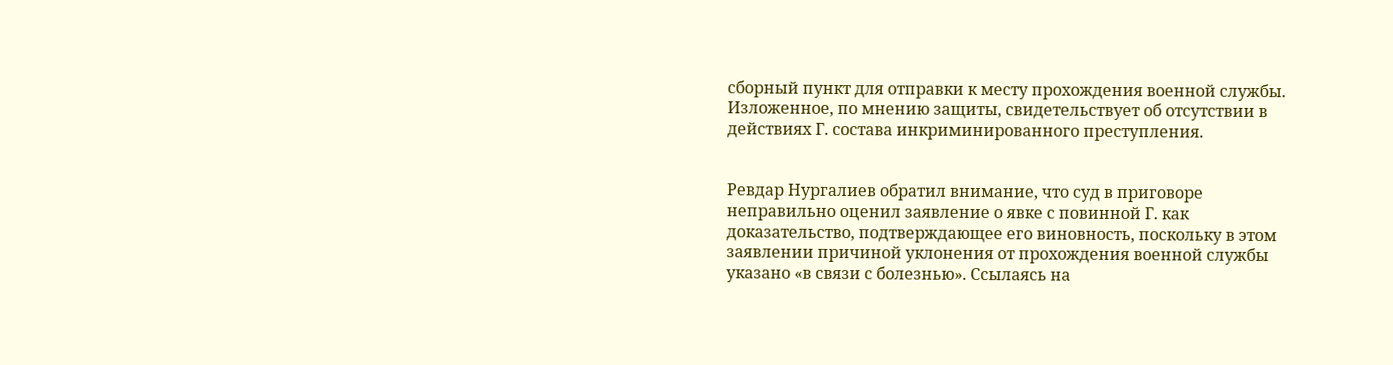сборный пункт для отправки к месту прохождения военной службы. Изложенное, по мнению защиты, свидетельствует об отсутствии в действиях Г. состава инкриминированного преступления.


Ревдар Нургалиев обратил внимание, что суд в приговоре неправильно оценил заявление о явке с повинной Г. как доказательство, подтверждающее его виновность, поскольку в этом заявлении причиной уклонения от прохождения военной службы указано «в связи с болезнью». Ссылаясь на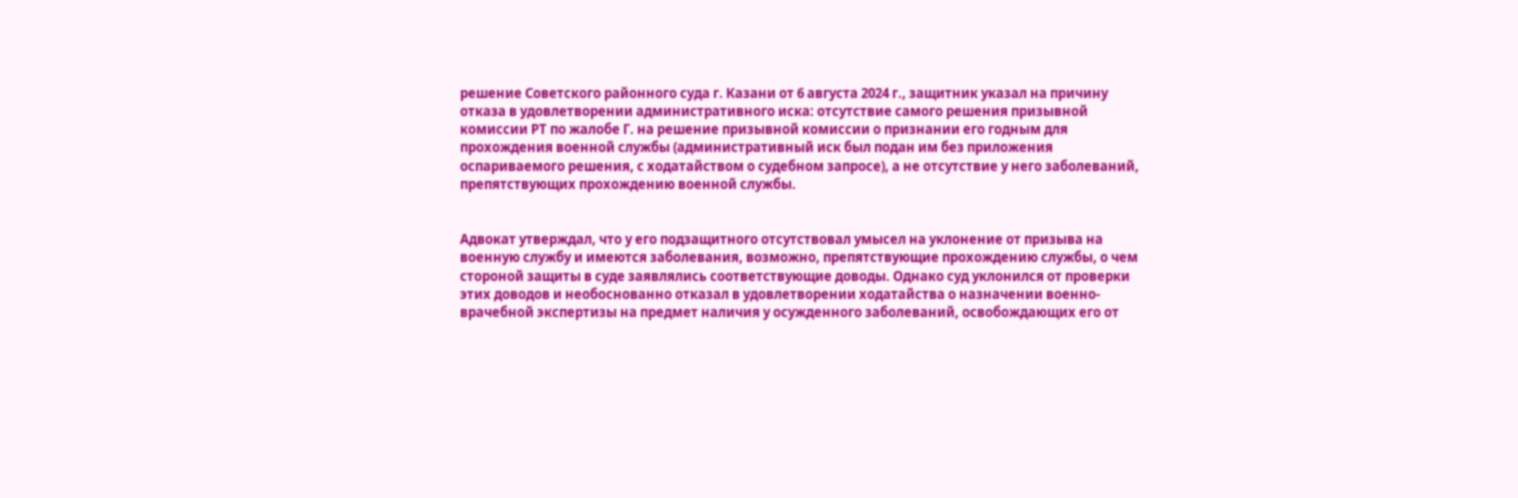решение Советского районного суда г. Казани от 6 августа 2024 г., защитник указал на причину отказа в удовлетворении административного иска: отсутствие самого решения призывной комиссии РТ по жалобе Г. на решение призывной комиссии о признании его годным для прохождения военной службы (административный иск был подан им без приложения оспариваемого решения, с ходатайством о судебном запросе), а не отсутствие у него заболеваний, препятствующих прохождению военной службы.


Адвокат утверждал, что у его подзащитного отсутствовал умысел на уклонение от призыва на военную службу и имеются заболевания, возможно, препятствующие прохождению службы, о чем стороной защиты в суде заявлялись соответствующие доводы. Однако суд уклонился от проверки этих доводов и необоснованно отказал в удовлетворении ходатайства о назначении военно-врачебной экспертизы на предмет наличия у осужденного заболеваний, освобождающих его от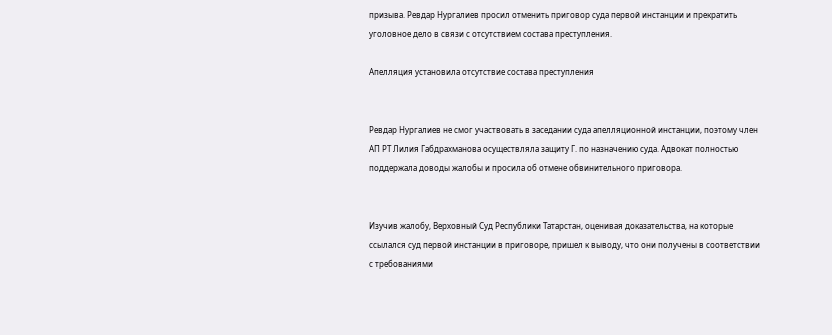призыва. Ревдар Нургалиев просил отменить приговор суда первой инстанции и прекратить уголовное дело в связи с отсутствием состава преступления.

Апелляция установила отсутствие состава преступления


Ревдар Нургалиев не смог участвовать в заседании суда апелляционной инстанции, поэтому член АП РТ Лилия Габдрахманова осуществляла защиту Г. по назначению суда. Адвокат полностью поддержала доводы жалобы и просила об отмене обвинительного приговора.


Изучив жалобу, Верховный Суд Республики Татарстан, оценивая доказательства, на которые ссылался суд первой инстанции в приговоре, пришел к выводу, что они получены в соответствии с требованиями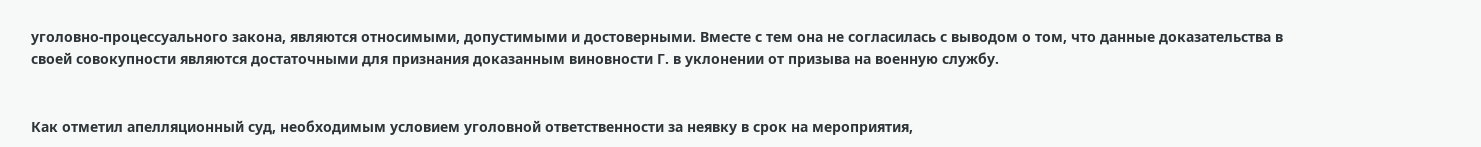уголовно-процессуального закона, являются относимыми, допустимыми и достоверными. Вместе с тем она не согласилась с выводом о том, что данные доказательства в своей совокупности являются достаточными для признания доказанным виновности Г. в уклонении от призыва на военную службу.


Как отметил апелляционный суд, необходимым условием уголовной ответственности за неявку в срок на мероприятия,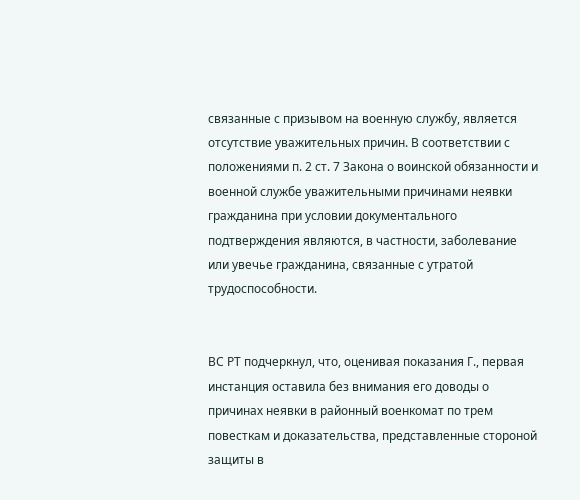связанные с призывом на военную службу, является отсутствие уважительных причин. В соответствии с положениями п. 2 ст. 7 Закона о воинской обязанности и военной службе уважительными причинами неявки гражданина при условии документального подтверждения являются, в частности, заболевание или увечье гражданина, связанные с утратой трудоспособности.


ВС РТ подчеркнул, что, оценивая показания Г., первая инстанция оставила без внимания его доводы о причинах неявки в районный военкомат по трем повесткам и доказательства, представленные стороной защиты в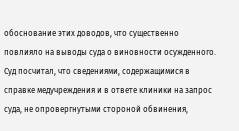обоснование этих доводов, что существенно повлияло на выводы суда о виновности осужденного. Суд посчитал, что сведениями, содержащимися в справке медучреждения и в ответе клиники на запрос суда, не опровергнутыми стороной обвинения,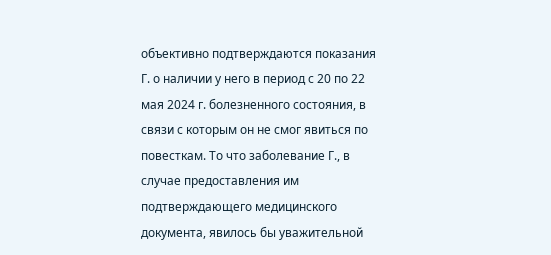объективно подтверждаются показания Г. о наличии у него в период с 20 по 22 мая 2024 г. болезненного состояния, в связи с которым он не смог явиться по повесткам. То что заболевание Г., в случае предоставления им подтверждающего медицинского документа, явилось бы уважительной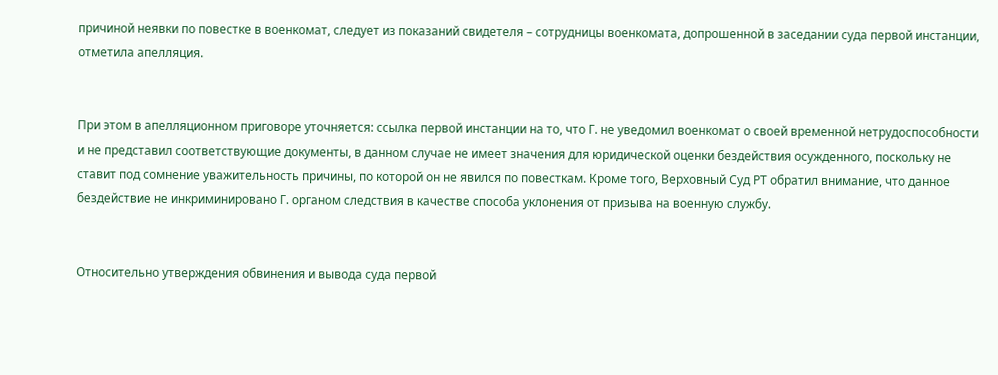причиной неявки по повестке в военкомат, следует из показаний свидетеля – сотрудницы военкомата, допрошенной в заседании суда первой инстанции, отметила апелляция.


При этом в апелляционном приговоре уточняется: ссылка первой инстанции на то, что Г. не уведомил военкомат о своей временной нетрудоспособности и не представил соответствующие документы, в данном случае не имеет значения для юридической оценки бездействия осужденного, поскольку не ставит под сомнение уважительность причины, по которой он не явился по повесткам. Кроме того, Верховный Суд РТ обратил внимание, что данное бездействие не инкриминировано Г. органом следствия в качестве способа уклонения от призыва на военную службу.


Относительно утверждения обвинения и вывода суда первой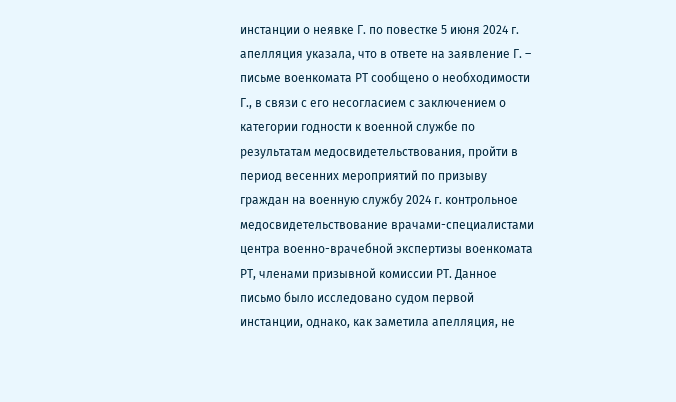инстанции о неявке Г. по повестке 5 июня 2024 г. апелляция указала, что в ответе на заявление Г. – письме военкомата РТ сообщено о необходимости Г., в связи с его несогласием с заключением о категории годности к военной службе по результатам медосвидетельствования, пройти в период весенних мероприятий по призыву граждан на военную службу 2024 г. контрольное медосвидетельствование врачами-специалистами центра военно-врачебной экспертизы военкомата РТ, членами призывной комиссии РТ. Данное письмо было исследовано судом первой инстанции, однако, как заметила апелляция, не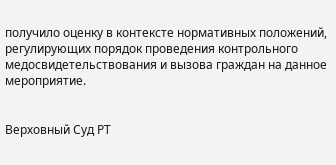получило оценку в контексте нормативных положений, регулирующих порядок проведения контрольного медосвидетельствования и вызова граждан на данное мероприятие.


Верховный Суд РТ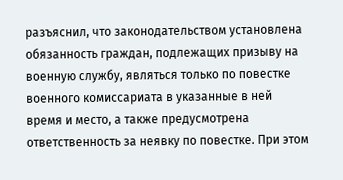разъяснил, что законодательством установлена обязанность граждан, подлежащих призыву на военную службу, являться только по повестке военного комиссариата в указанные в ней время и место, а также предусмотрена ответственность за неявку по повестке. При этом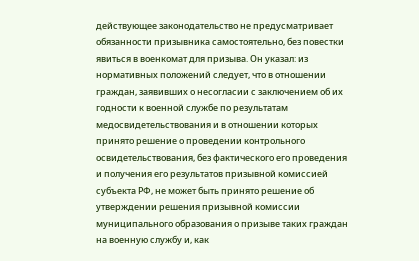действующее законодательство не предусматривает обязанности призывника самостоятельно, без повестки явиться в военкомат для призыва. Он указал: из нормативных положений следует, что в отношении граждан, заявивших о несогласии с заключением об их годности к военной службе по результатам медосвидетельствования и в отношении которых принято решение о проведении контрольного освидетельствования, без фактического его проведения и получения его результатов призывной комиссией субъекта РФ, не может быть принято решение об утверждении решения призывной комиссии муниципального образования о призыве таких граждан на военную службу и, как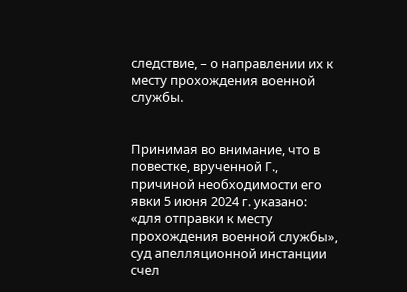следствие, – о направлении их к месту прохождения военной службы.


Принимая во внимание, что в повестке, врученной Г., причиной необходимости его явки 5 июня 2024 г. указано: «для отправки к месту прохождения военной службы», суд апелляционной инстанции счел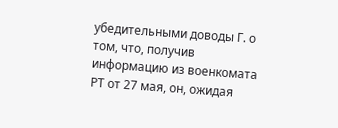убедительными доводы Г. о том, что, получив информацию из военкомата РТ от 27 мая, он, ожидая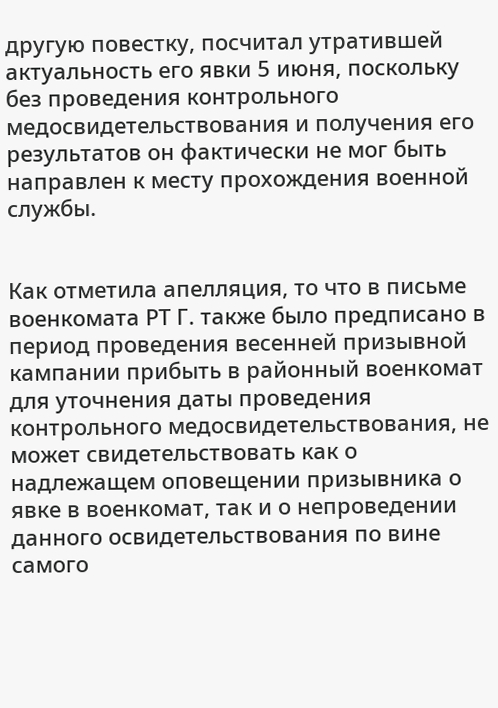другую повестку, посчитал утратившей актуальность его явки 5 июня, поскольку без проведения контрольного медосвидетельствования и получения его результатов он фактически не мог быть направлен к месту прохождения военной службы.


Как отметила апелляция, то что в письме военкомата РТ Г. также было предписано в период проведения весенней призывной кампании прибыть в районный военкомат для уточнения даты проведения контрольного медосвидетельствования, не может свидетельствовать как о надлежащем оповещении призывника о явке в военкомат, так и о непроведении данного освидетельствования по вине самого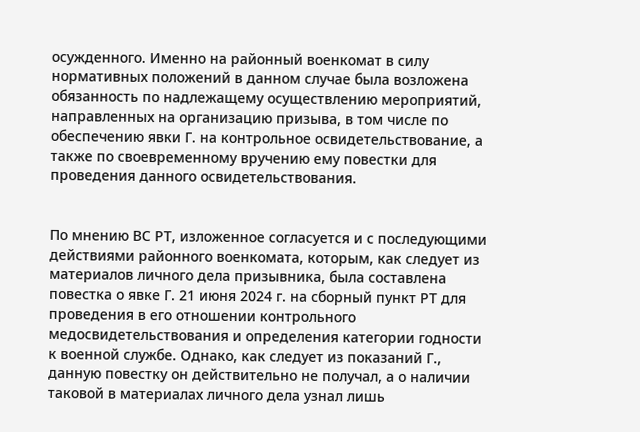осужденного. Именно на районный военкомат в силу нормативных положений в данном случае была возложена обязанность по надлежащему осуществлению мероприятий, направленных на организацию призыва, в том числе по обеспечению явки Г. на контрольное освидетельствование, а также по своевременному вручению ему повестки для проведения данного освидетельствования.


По мнению ВС РТ, изложенное согласуется и с последующими действиями районного военкомата, которым, как следует из материалов личного дела призывника, была составлена повестка о явке Г. 21 июня 2024 г. на сборный пункт РТ для проведения в его отношении контрольного медосвидетельствования и определения категории годности к военной службе. Однако, как следует из показаний Г., данную повестку он действительно не получал, а о наличии таковой в материалах личного дела узнал лишь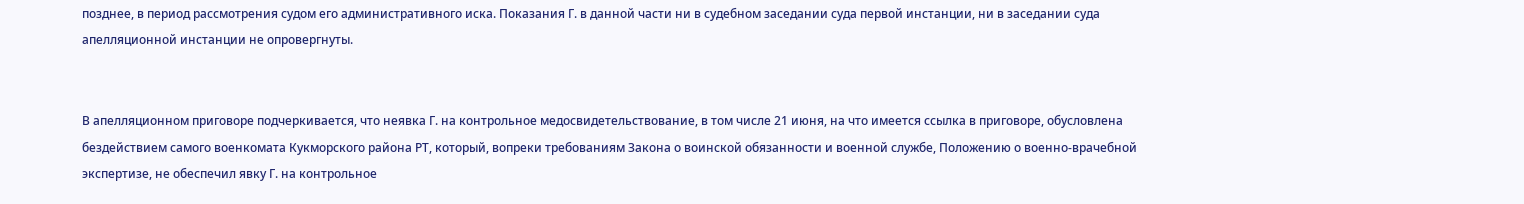позднее, в период рассмотрения судом его административного иска. Показания Г. в данной части ни в судебном заседании суда первой инстанции, ни в заседании суда апелляционной инстанции не опровергнуты.


В апелляционном приговоре подчеркивается, что неявка Г. на контрольное медосвидетельствование, в том числе 21 июня, на что имеется ссылка в приговоре, обусловлена бездействием самого военкомата Кукморского района РТ, который, вопреки требованиям Закона о воинской обязанности и военной службе, Положению о военно-врачебной экспертизе, не обеспечил явку Г. на контрольное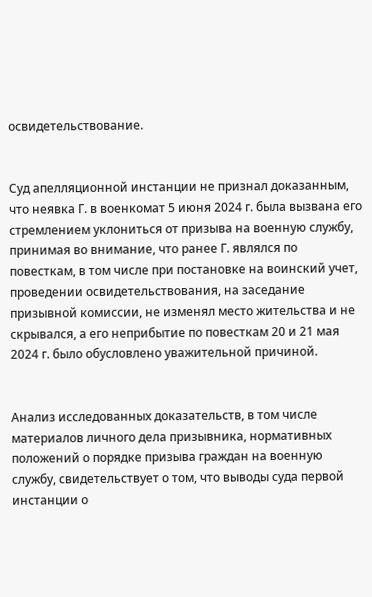освидетельствование.


Суд апелляционной инстанции не признал доказанным, что неявка Г. в военкомат 5 июня 2024 г. была вызвана его стремлением уклониться от призыва на военную службу, принимая во внимание, что ранее Г. являлся по повесткам, в том числе при постановке на воинский учет, проведении освидетельствования, на заседание призывной комиссии, не изменял место жительства и не скрывался, а его неприбытие по повесткам 20 и 21 мая 2024 г. было обусловлено уважительной причиной.


Анализ исследованных доказательств, в том числе материалов личного дела призывника, нормативных положений о порядке призыва граждан на военную службу, свидетельствует о том, что выводы суда первой инстанции о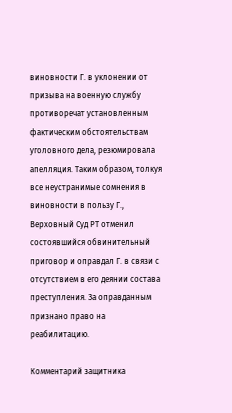виновности Г. в уклонении от призыва на военную службу противоречат установленным фактическим обстоятельствам уголовного дела, резюмировала апелляция. Таким образом, толкуя все неустранимые сомнения в виновности в пользу Г., Верховный Суд РТ отменил состоявшийся обвинительный приговор и оправдал Г. в связи с отсутствием в его деянии состава преступления. За оправданным признано право на реабилитацию.

Комментарий защитника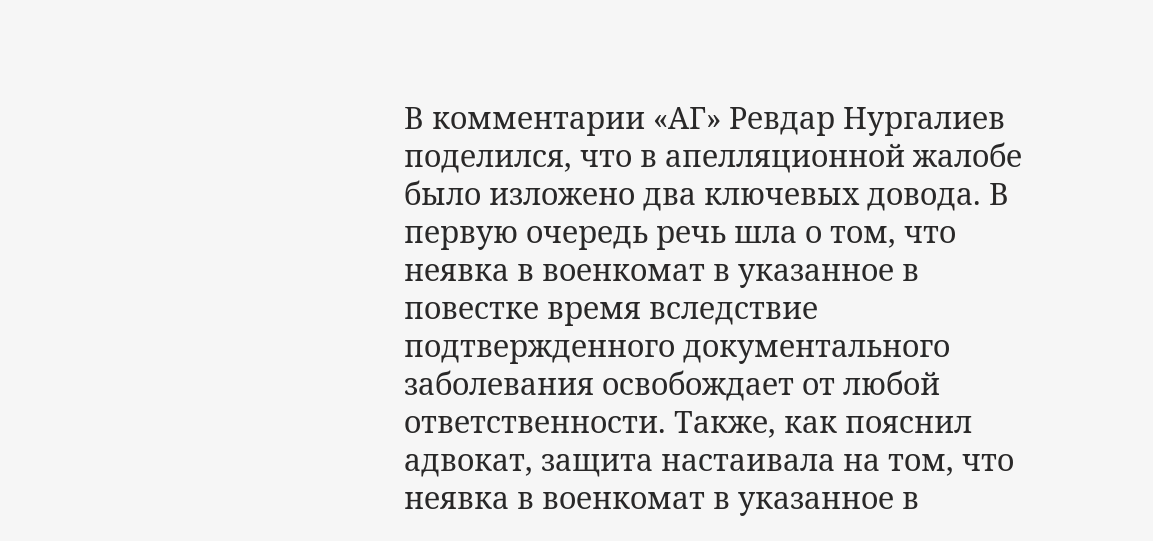В комментарии «АГ» Ревдар Нургалиев поделился, что в апелляционной жалобе было изложено два ключевых довода. В первую очередь речь шла о том, что неявка в военкомат в указанное в повестке время вследствие подтвержденного документального заболевания освобождает от любой ответственности. Также, как пояснил адвокат, защита настаивала на том, что неявка в военкомат в указанное в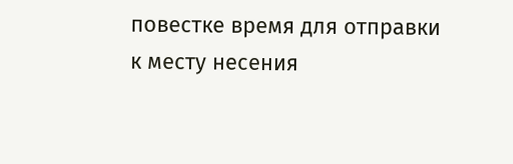повестке время для отправки к месту несения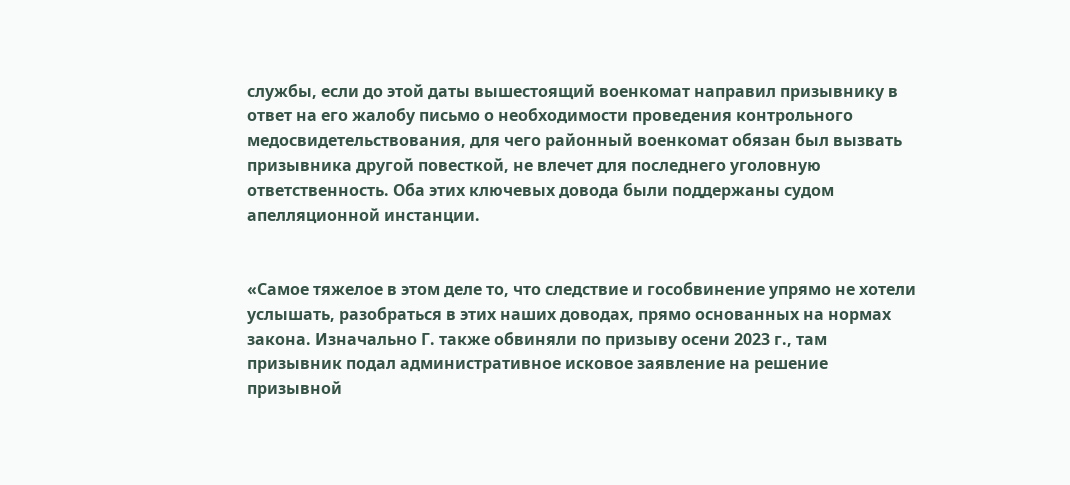службы, если до этой даты вышестоящий военкомат направил призывнику в ответ на его жалобу письмо о необходимости проведения контрольного медосвидетельствования, для чего районный военкомат обязан был вызвать призывника другой повесткой, не влечет для последнего уголовную ответственность. Оба этих ключевых довода были поддержаны судом апелляционной инстанции.


«Самое тяжелое в этом деле то, что следствие и гособвинение упрямо не хотели услышать, разобраться в этих наших доводах, прямо основанных на нормах закона. Изначально Г. также обвиняли по призыву осени 2023 г., там призывник подал административное исковое заявление на решение призывной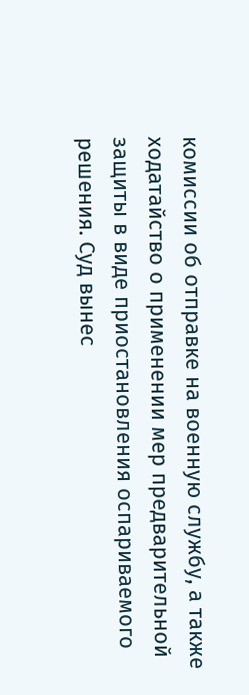комиссии об отправке на военную службу, а также ходатайство о применении мер предварительной защиты в виде приостановления оспариваемого решения. Суд вынес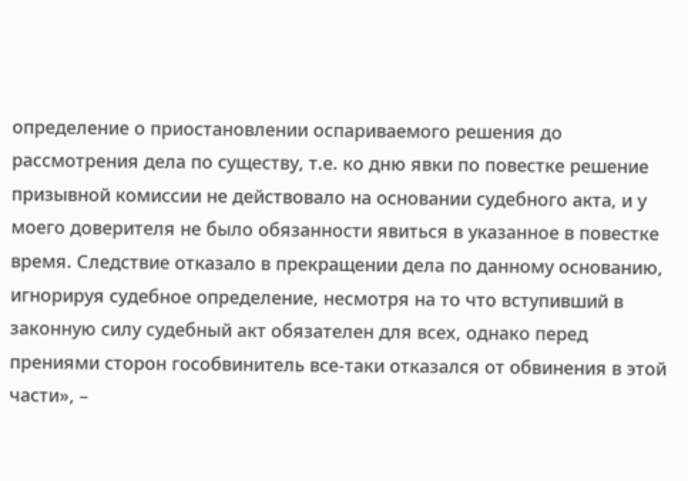определение о приостановлении оспариваемого решения до рассмотрения дела по существу, т.е. ко дню явки по повестке решение призывной комиссии не действовало на основании судебного акта, и у моего доверителя не было обязанности явиться в указанное в повестке время. Следствие отказало в прекращении дела по данному основанию, игнорируя судебное определение, несмотря на то что вступивший в законную силу судебный акт обязателен для всех, однако перед прениями сторон гособвинитель все-таки отказался от обвинения в этой части», –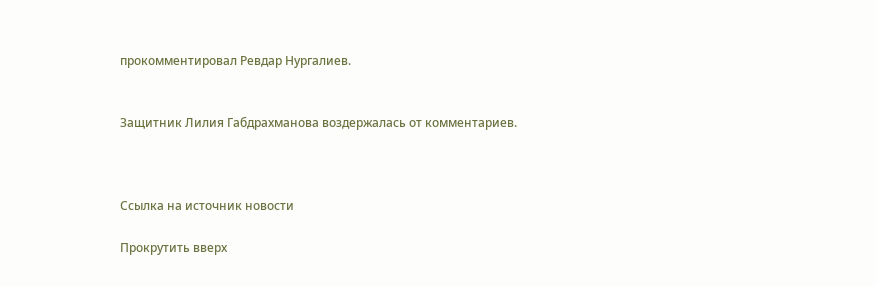прокомментировал Ревдар Нургалиев.


Защитник Лилия Габдрахманова воздержалась от комментариев.



Ссылка на источник новости

Прокрутить вверх